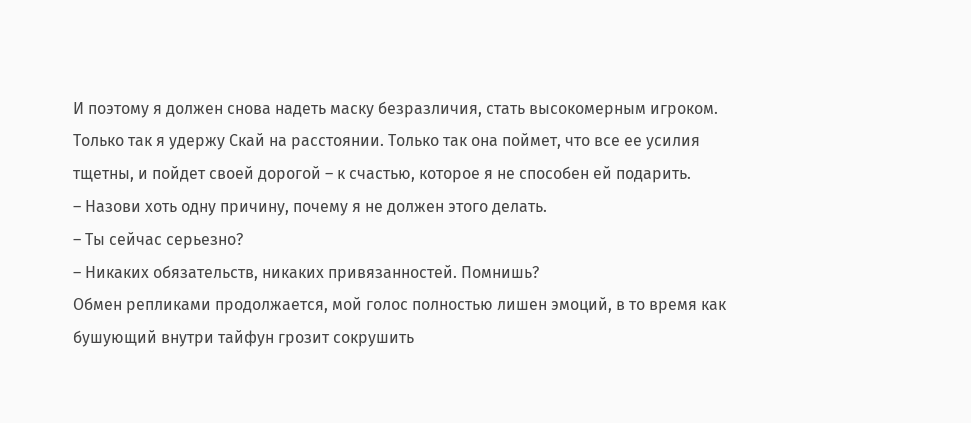И поэтому я должен снова надеть маску безразличия, стать высокомерным игроком. Только так я удержу Скай на расстоянии. Только так она поймет, что все ее усилия тщетны, и пойдет своей дорогой – к счастью, которое я не способен ей подарить.
– Назови хоть одну причину, почему я не должен этого делать.
– Ты сейчас серьезно?
– Никаких обязательств, никаких привязанностей. Помнишь?
Обмен репликами продолжается, мой голос полностью лишен эмоций, в то время как бушующий внутри тайфун грозит сокрушить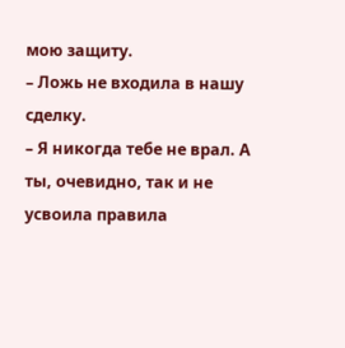мою защиту.
– Ложь не входила в нашу сделку.
– Я никогда тебе не врал. А ты, очевидно, так и не усвоила правила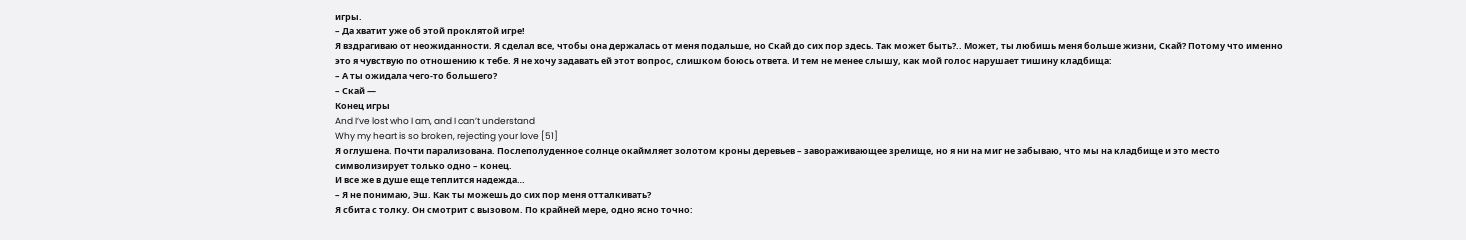игры.
– Да хватит уже об этой проклятой игре!
Я вздрагиваю от неожиданности. Я сделал все, чтобы она держалась от меня подальше, но Скай до сих пор здесь. Так может быть?.. Может, ты любишь меня больше жизни, Скай? Потому что именно это я чувствую по отношению к тебе. Я не хочу задавать ей этот вопрос, слишком боюсь ответа. И тем не менее слышу, как мой голос нарушает тишину кладбища:
– А ты ожидала чего-то большего?
– Скай —
Конец игры
And I’ve lost who I am, and I can’t understand
Why my heart is so broken, rejecting your love [51]
Я оглушена. Почти парализована. Послеполуденное солнце окаймляет золотом кроны деревьев – завораживающее зрелище, но я ни на миг не забываю, что мы на кладбище и это место символизирует только одно – конец.
И все же в душе еще теплится надежда…
– Я не понимаю, Эш. Как ты можешь до сих пор меня отталкивать?
Я сбита с толку. Он смотрит с вызовом. По крайней мере, одно ясно точно: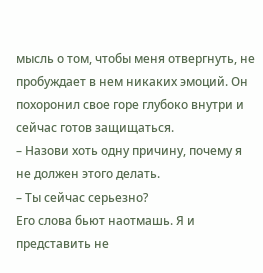мысль о том, чтобы меня отвергнуть, не пробуждает в нем никаких эмоций. Он похоронил свое горе глубоко внутри и сейчас готов защищаться.
– Назови хоть одну причину, почему я не должен этого делать.
– Ты сейчас серьезно?
Его слова бьют наотмашь. Я и представить не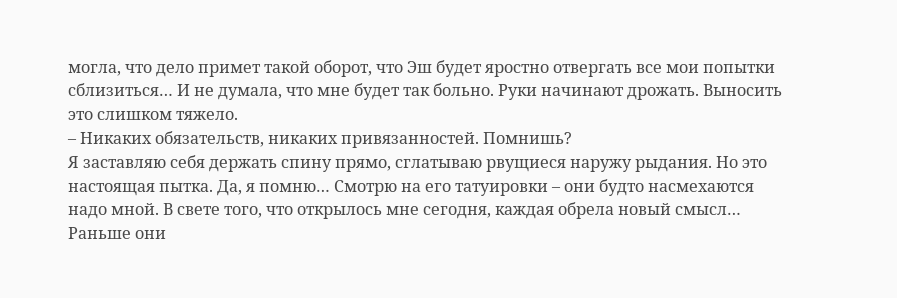могла, что дело примет такой оборот, что Эш будет яростно отвергать все мои попытки сблизиться… И не думала, что мне будет так больно. Руки начинают дрожать. Выносить это слишком тяжело.
– Никаких обязательств, никаких привязанностей. Помнишь?
Я заставляю себя держать спину прямо, сглатываю рвущиеся наружу рыдания. Но это настоящая пытка. Да, я помню… Смотрю на его татуировки – они будто насмехаются надо мной. В свете того, что открылось мне сегодня, каждая обрела новый смысл… Раньше они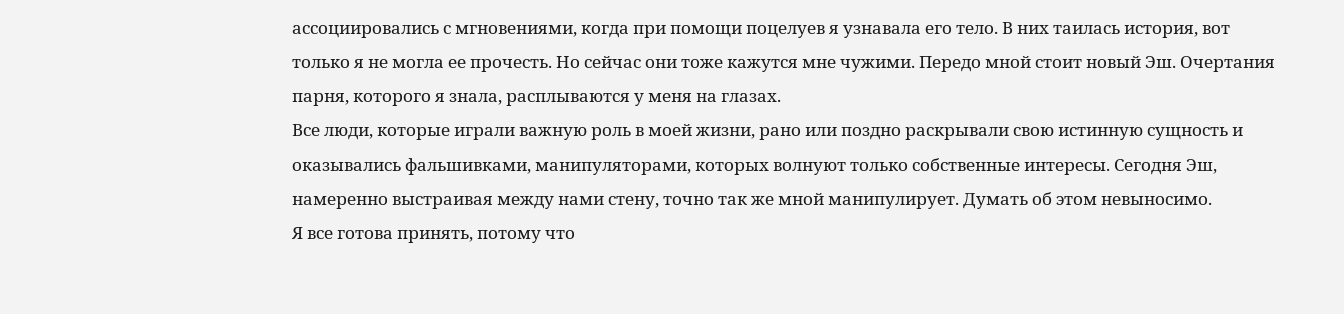ассоциировались с мгновениями, когда при помощи поцелуев я узнавала его тело. В них таилась история, вот только я не могла ее прочесть. Но сейчас они тоже кажутся мне чужими. Передо мной стоит новый Эш. Очертания парня, которого я знала, расплываются у меня на глазах.
Все люди, которые играли важную роль в моей жизни, рано или поздно раскрывали свою истинную сущность и оказывались фальшивками, манипуляторами, которых волнуют только собственные интересы. Сегодня Эш, намеренно выстраивая между нами стену, точно так же мной манипулирует. Думать об этом невыносимо.
Я все готова принять, потому что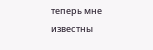теперь мне известны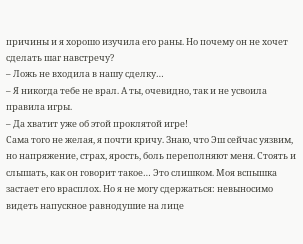причины и я хорошо изучила его раны. Но почему он не хочет сделать шаг навстречу?
– Ложь не входила в нашу сделку…
– Я никогда тебе не врал. А ты, очевидно, так и не усвоила правила игры.
– Да хватит уже об этой проклятой игре!
Сама того не желая, я почти кричу. Знаю, что Эш сейчас уязвим, но напряжение, страх, ярость, боль переполняют меня. Стоять и слышать, как он говорит такое… Это слишком. Моя вспышка застает его врасплох. Но я не могу сдержаться: невыносимо видеть напускное равнодушие на лице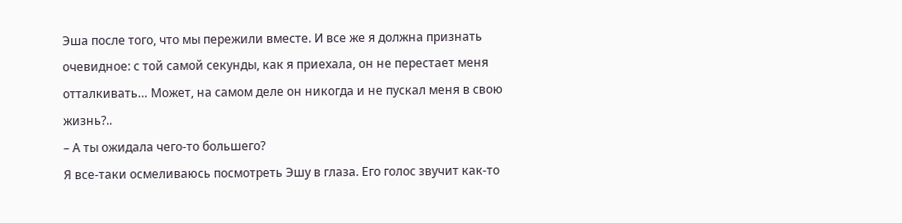Эша после того, что мы пережили вместе. И все же я должна признать очевидное: с той самой секунды, как я приехала, он не перестает меня отталкивать… Может, на самом деле он никогда и не пускал меня в свою жизнь?..
– А ты ожидала чего-то большего?
Я все-таки осмеливаюсь посмотреть Эшу в глаза. Его голос звучит как-то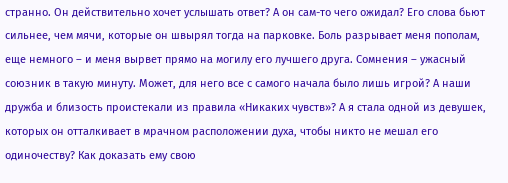странно. Он действительно хочет услышать ответ? А он сам-то чего ожидал? Его слова бьют сильнее, чем мячи, которые он швырял тогда на парковке. Боль разрывает меня пополам, еще немного – и меня вырвет прямо на могилу его лучшего друга. Сомнения – ужасный союзник в такую минуту. Может, для него все с самого начала было лишь игрой? А наши дружба и близость проистекали из правила «Никаких чувств»? А я стала одной из девушек, которых он отталкивает в мрачном расположении духа, чтобы никто не мешал его одиночеству? Как доказать ему свою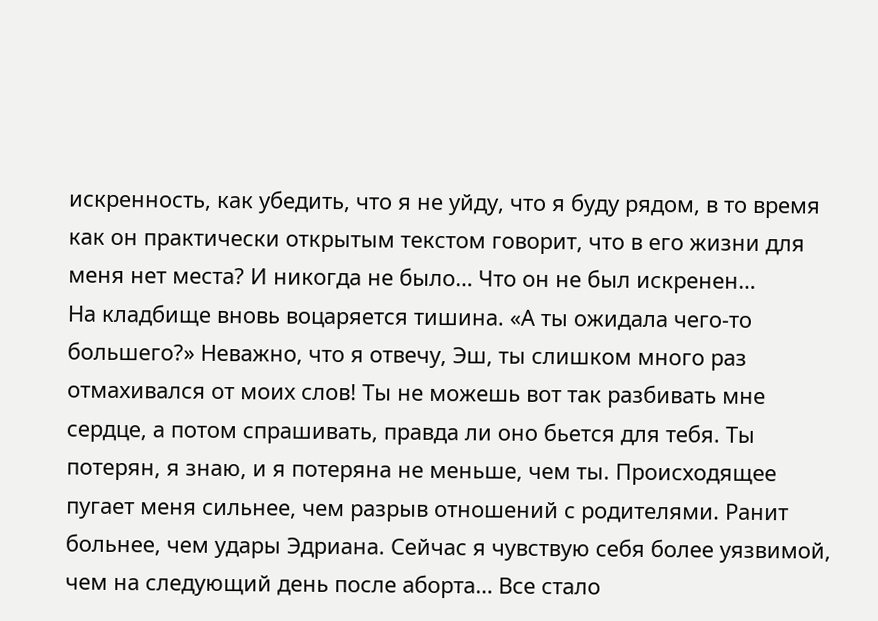искренность, как убедить, что я не уйду, что я буду рядом, в то время как он практически открытым текстом говорит, что в его жизни для меня нет места? И никогда не было… Что он не был искренен…
На кладбище вновь воцаряется тишина. «А ты ожидала чего-то большего?» Неважно, что я отвечу, Эш, ты слишком много раз отмахивался от моих слов! Ты не можешь вот так разбивать мне сердце, а потом спрашивать, правда ли оно бьется для тебя. Ты потерян, я знаю, и я потеряна не меньше, чем ты. Происходящее пугает меня сильнее, чем разрыв отношений с родителями. Ранит больнее, чем удары Эдриана. Сейчас я чувствую себя более уязвимой, чем на следующий день после аборта… Все стало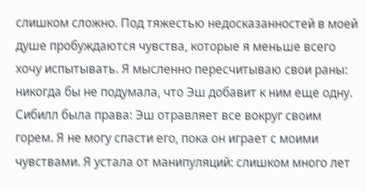слишком сложно. Под тяжестью недосказанностей в моей душе пробуждаются чувства, которые я меньше всего хочу испытывать. Я мысленно пересчитываю свои раны: никогда бы не подумала, что Эш добавит к ним еще одну. Сибилл была права: Эш отравляет все вокруг своим горем. Я не могу спасти его, пока он играет с моими чувствами. Я устала от манипуляций: слишком много лет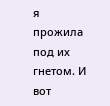я прожила под их гнетом. И вот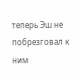теперь Эш не побрезговал к ним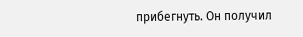прибегнуть. Он получил